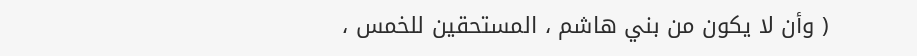( وأن لا يكون من بني هاشم ، المستحقين للخمس ،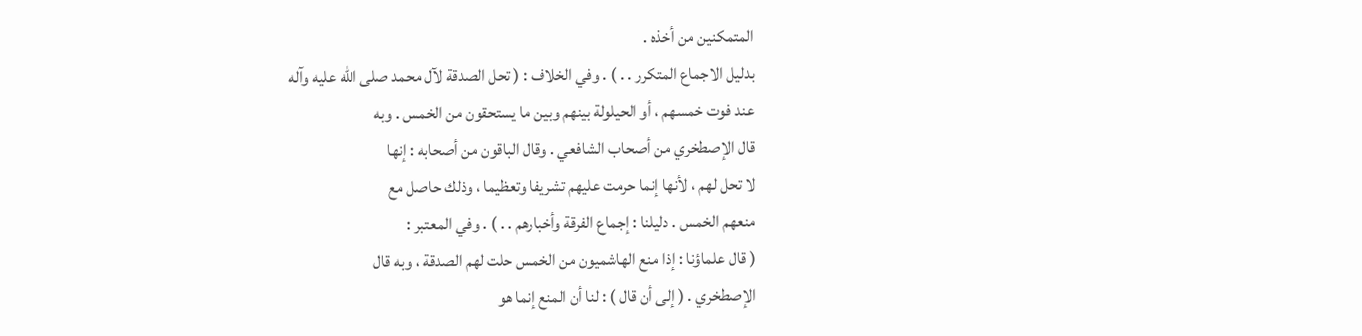المتمكنين من أخذه .
بدليل الاجماع المتكرر . . ) . وفي الخلاف : ( تحل الصدقة لآل محمد صلى الله عليه وآله
عند فوت خمسهم ، أو الحيلولة بينهم وبين ما يستحقون من الخمس . وبه
قال الإصطخري من أصحاب الشافعي . وقال الباقون من أصحابه : إنها
لا تحل لهم ، لأنها إنما حرمت عليهم تشريفا وتعظيما ، وذلك حاصل مع
منعهم الخمس . دليلنا : إجماع الفرقة وأخبارهم . . ) . وفي المعتبر :
( قال علماؤنا : إذا منع الهاشميون من الخمس حلت لهم الصدقة ، وبه قال
الإصطخري . ( إلى أن قال ) : لنا أن المنع إنما هو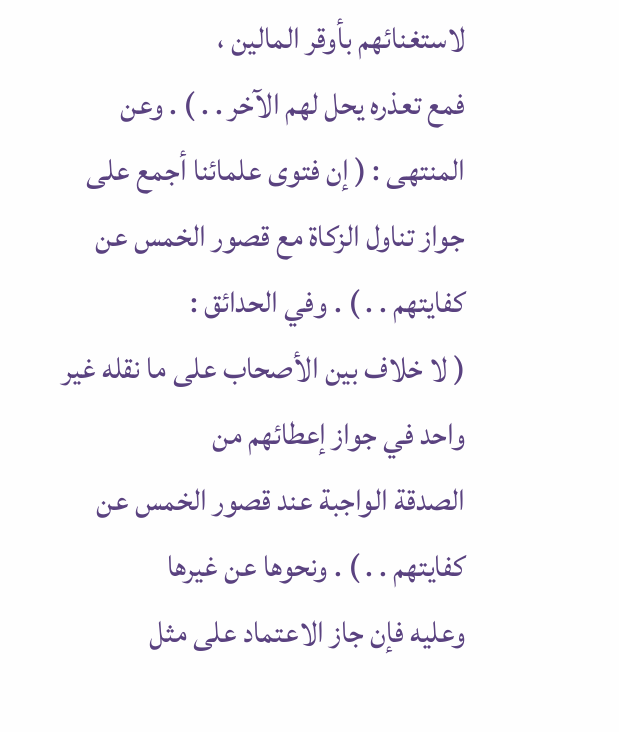لاستغنائهم بأوقر المالين ،
فمع تعذره يحل لهم الآخر . . ) . وعن المنتهى : ( إن فتوى علمائنا أجمع على
جواز تناول الزكاة مع قصور الخمس عن كفايتهم . . ) . وفي الحدائق :
( لا خلاف بين الأصحاب على ما نقله غير واحد في جواز إعطائهم من
الصدقة الواجبة عند قصور الخمس عن كفايتهم . . ) . ونحوها عن غيرها
وعليه فإن جاز الاعتماد على مثل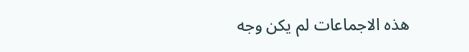هذه الاجماعات لم يكن وجه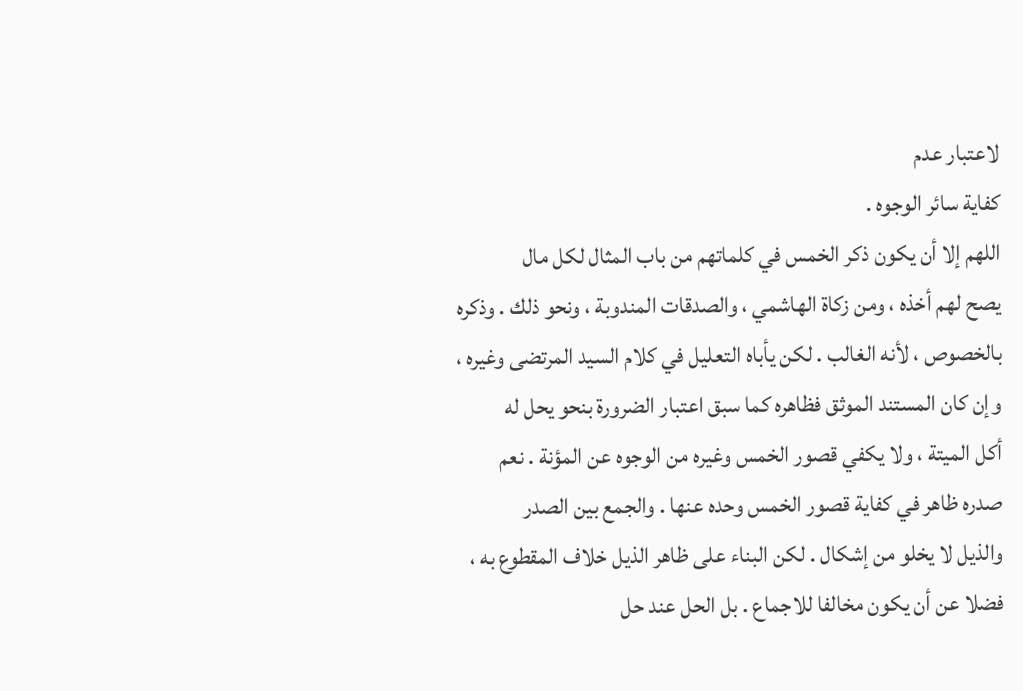لاعتبار عدم
كفاية سائر الوجوه .
اللهم إلا أن يكون ذكر الخمس في كلماتهم من باب المثال لكل مال
يصح لهم أخذه ، ومن زكاة الهاشمي ، والصدقات المندوبة ، ونحو ذلك . وذكره
بالخصوص ، لأنه الغالب . لكن يأباه التعليل في كلام السيد المرتضى وغيره ،
وإن كان المستند الموثق فظاهره كما سبق اعتبار الضرورة بنحو يحل له
أكل الميتة ، ولا يكفي قصور الخمس وغيره من الوجوه عن المؤنة . نعم
صدره ظاهر في كفاية قصور الخمس وحده عنها . والجمع بين الصدر
والذيل لا يخلو من إشكال . لكن البناء على ظاهر الذيل خلاف المقطوع به ،
فضلا عن أن يكون مخالفا للاجماع . بل الحل عند حل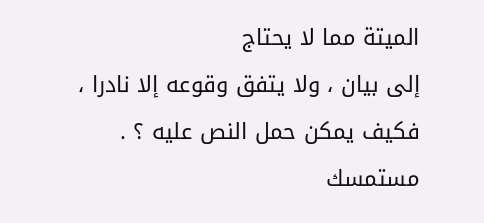الميتة مما لا يحتاج
إلى بيان ، ولا يتفق وقوعه إلا نادرا ، فكيف يمكن حمل النص عليه ؟ .
مستمسك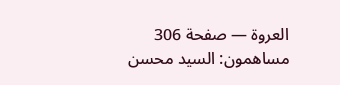العروة — صفحة 306
مساهمون: السيد محسن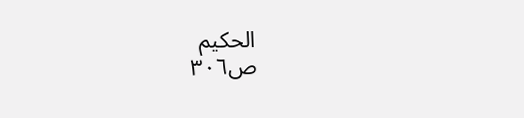الحكيم
ص٣٠٦